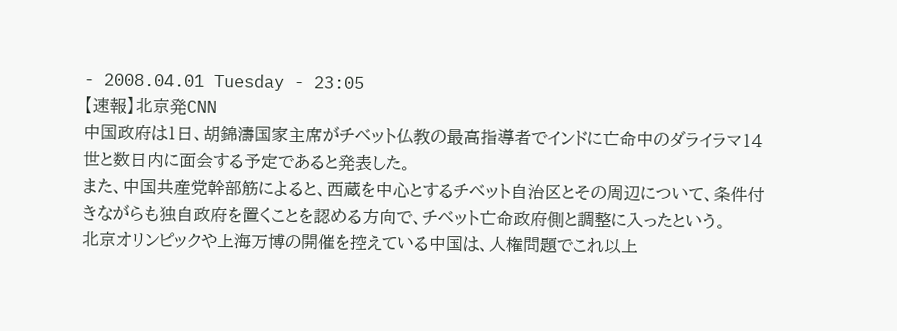- 2008.04.01 Tuesday - 23:05
【速報】北京発CNN
中国政府は1日、胡錦濤国家主席がチベット仏教の最高指導者でインドに亡命中のダライラマ14世と数日内に面会する予定であると発表した。
また、中国共産党幹部筋によると、西蔵を中心とするチベット自治区とその周辺について、条件付きながらも独自政府を置くことを認める方向で、チベット亡命政府側と調整に入ったという。
北京オリンピックや上海万博の開催を控えている中国は、人権問題でこれ以上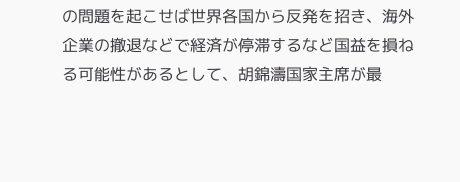の問題を起こせば世界各国から反発を招き、海外企業の撤退などで経済が停滞するなど国益を損ねる可能性があるとして、胡錦濤国家主席が最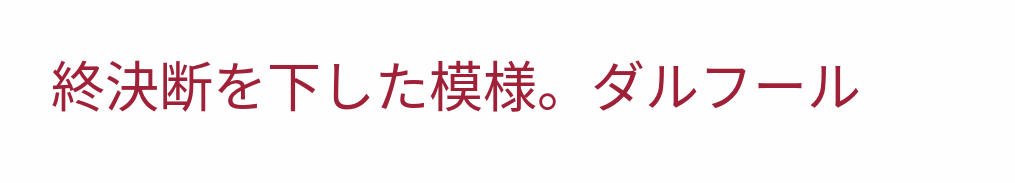終決断を下した模様。ダルフール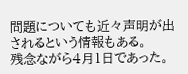問題についても近々声明が出されるという情報もある。
残念ながら4月1日であった。